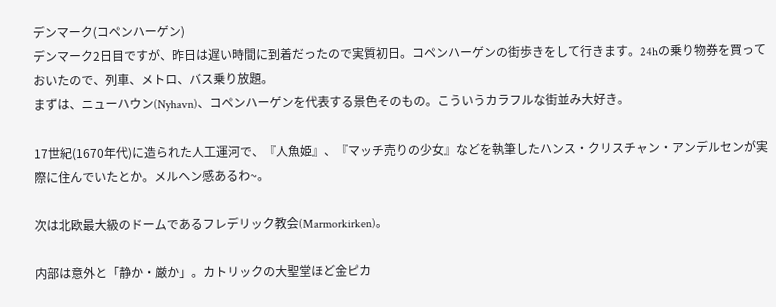デンマーク(コペンハーゲン)
デンマーク2日目ですが、昨日は遅い時間に到着だったので実質初日。コペンハーゲンの街歩きをして行きます。24hの乗り物券を買っておいたので、列車、メトロ、バス乗り放題。
まずは、ニューハウン(Nyhavn)、コペンハーゲンを代表する景色そのもの。こういうカラフルな街並み大好き。

17世紀(1670年代)に造られた人工運河で、『人魚姫』、『マッチ売りの少女』などを執筆したハンス・クリスチャン・アンデルセンが実際に住んでいたとか。メルヘン感あるわ~。

次は北欧最大級のドームであるフレデリック教会(Marmorkirken)。

内部は意外と「静か・厳か」。カトリックの大聖堂ほど金ピカ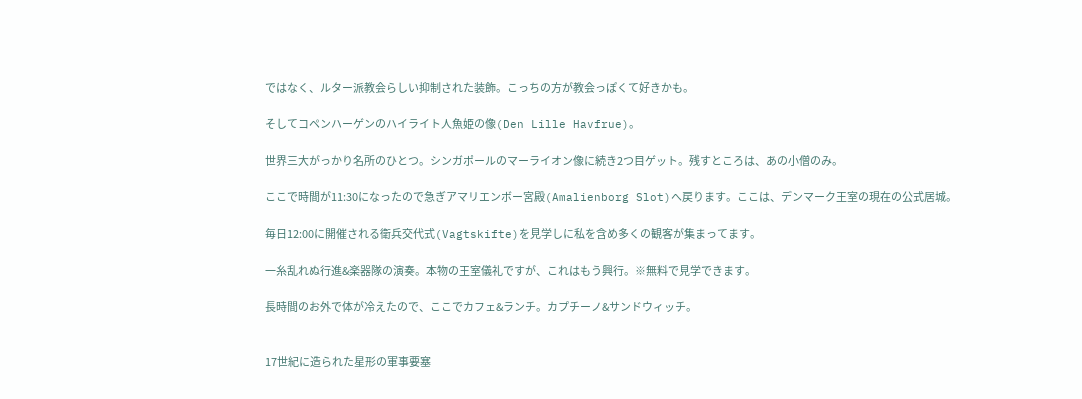ではなく、ルター派教会らしい抑制された装飾。こっちの方が教会っぽくて好きかも。

そしてコペンハーゲンのハイライト人魚姫の像(Den Lille Havfrue)。

世界三大がっかり名所のひとつ。シンガポールのマーライオン像に続き2つ目ゲット。残すところは、あの小僧のみ。

ここで時間が11:30になったので急ぎアマリエンボー宮殿(Amalienborg Slot)へ戻ります。ここは、デンマーク王室の現在の公式居城。

毎日12:00に開催される衛兵交代式(Vagtskifte)を見学しに私を含め多くの観客が集まってます。

一糸乱れぬ行進&楽器隊の演奏。本物の王室儀礼ですが、これはもう興行。※無料で見学できます。

長時間のお外で体が冷えたので、ここでカフェ&ランチ。カプチーノ&サンドウィッチ。


17世紀に造られた星形の軍事要塞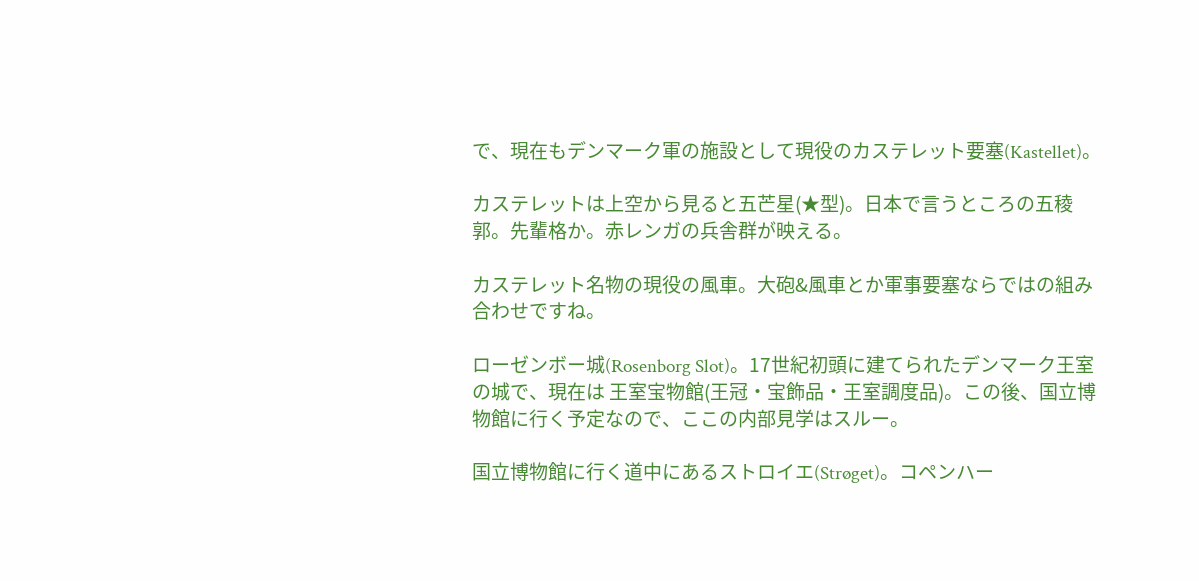で、現在もデンマーク軍の施設として現役のカステレット要塞(Kastellet)。

カステレットは上空から見ると五芒星(★型)。日本で言うところの五稜郭。先輩格か。赤レンガの兵舎群が映える。

カステレット名物の現役の風車。大砲&風車とか軍事要塞ならではの組み合わせですね。

ローゼンボー城(Rosenborg Slot)。17世紀初頭に建てられたデンマーク王室の城で、現在は 王室宝物館(王冠・宝飾品・王室調度品)。この後、国立博物館に行く予定なので、ここの内部見学はスルー。

国立博物館に行く道中にあるストロイエ(Strøget)。コペンハー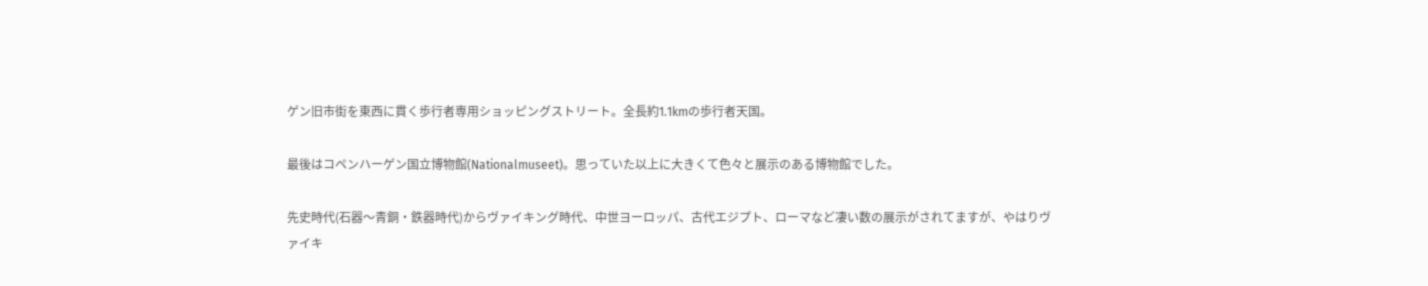ゲン旧市街を東西に貫く歩行者専用ショッピングストリート。全長約1.1kmの歩行者天国。

最後はコペンハーゲン国立博物館(Nationalmuseet)。思っていた以上に大きくて色々と展示のある博物館でした。

先史時代(石器〜青銅・鉄器時代)からヴァイキング時代、中世ヨーロッパ、古代エジプト、ローマなど凄い数の展示がされてますが、やはりヴァイキ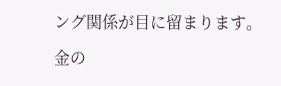ング関係が目に留まります。

金の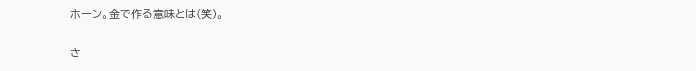ホーン。金で作る意味とは(笑)。

さ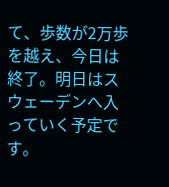て、歩数が2万歩を越え、今日は終了。明日はスウェーデンへ入っていく予定です。